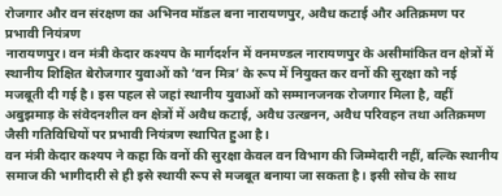रोजगार और वन संरक्षण का अभिनव मॉडल बना नारायणपुर, अवैध कटाई और अतिक्रमण पर प्रभावी नियंत्रण
नारायणपुर। वन मंत्री केदार कश्यप के मार्गदर्शन में वनमण्डल नारायणपुर के असीमांकित वन क्षेत्रों में स्थानीय शिक्षित बेरोजगार युवाओं को ‘वन मित्र’ के रूप में नियुक्त कर वनों की सुरक्षा को नई मजबूती दी गई है। इस पहल से जहां स्थानीय युवाओं को सम्मानजनक रोजगार मिला है, वहीं अबुझमाड़ के संवेदनशील वन क्षेत्रों में अवैध कटाई, अवैध उत्खनन, अवैध परिवहन तथा अतिक्रमण जैसी गतिविधियों पर प्रभावी नियंत्रण स्थापित हुआ है।
वन मंत्री केदार कश्यप ने कहा कि वनों की सुरक्षा केवल वन विभाग की जिम्मेदारी नहीं, बल्कि स्थानीय समाज की भागीदारी से ही इसे स्थायी रूप से मजबूत बनाया जा सकता है। इसी सोच के साथ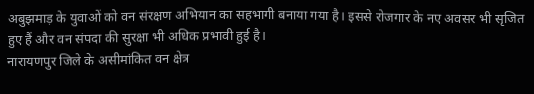अबुझमाड़ के युवाओं को वन संरक्षण अभियान का सहभागी बनाया गया है। इससे रोजगार के नए अवसर भी सृजित हुए हैं और वन संपदा की सुरक्षा भी अधिक प्रभावी हुई है।
नारायणपुर जिले के असीमांकित वन क्षेत्र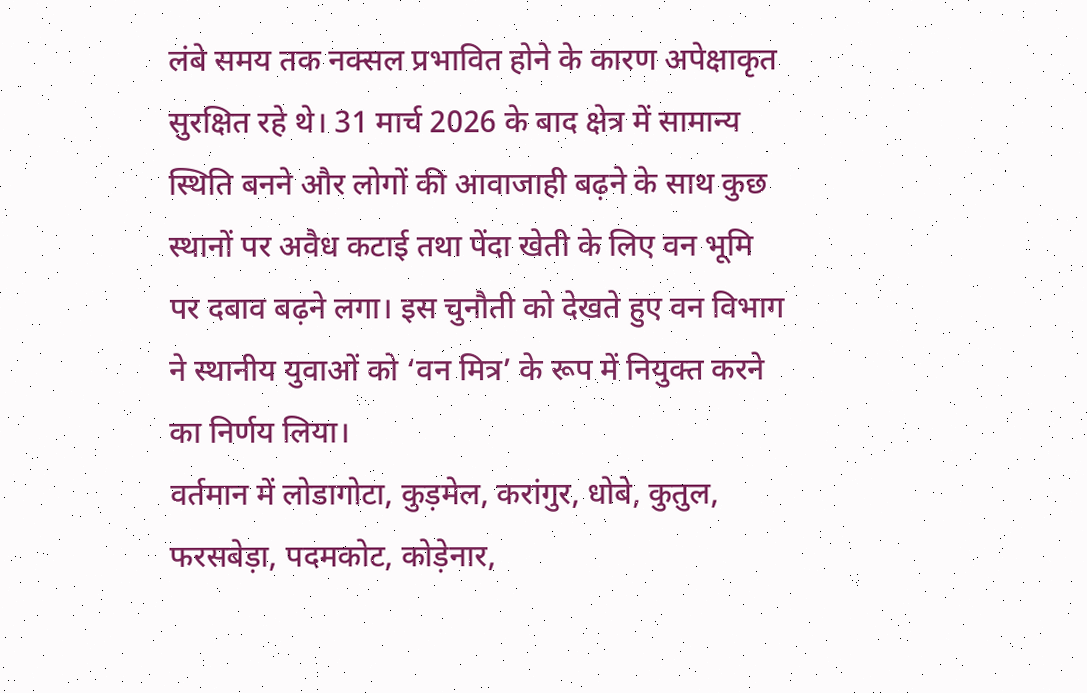लंबे समय तक नक्सल प्रभावित होने के कारण अपेक्षाकृत सुरक्षित रहे थे। 31 मार्च 2026 के बाद क्षेत्र में सामान्य स्थिति बनने और लोगों की आवाजाही बढ़ने के साथ कुछ स्थानों पर अवैध कटाई तथा पेंदा खेती के लिए वन भूमि पर दबाव बढ़ने लगा। इस चुनौती को देखते हुए वन विभाग ने स्थानीय युवाओं को ‘वन मित्र’ के रूप में नियुक्त करने का निर्णय लिया।
वर्तमान में लोडागोटा, कुड़मेल, करांगुर, धोबे, कुतुल, फरसबेड़ा, पदमकोट, कोड़ेनार,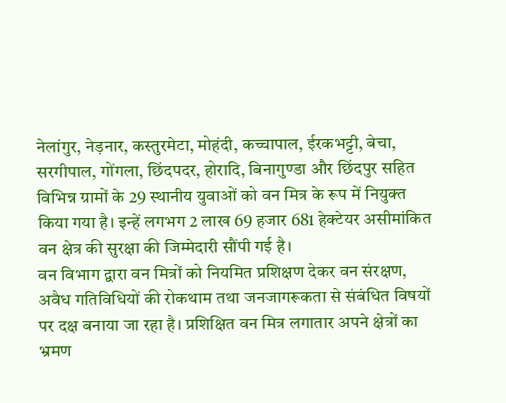नेलांगुर, नेड़नार, कस्तुरमेटा, मोहंदी, कच्चापाल, ईरकभट्टी, बेचा, सरगीपाल, गोंगला, छिंदपदर, होरादि, बिनागुण्डा और छिंदपुर सहित विभिन्न ग्रामों के 29 स्थानीय युवाओं को वन मित्र के रूप में नियुक्त किया गया है। इन्हें लगभग 2 लाख 69 हजार 681 हेक्टेयर असीमांकित वन क्षेत्र की सुरक्षा की जिम्मेदारी सौंपी गई है।
वन विभाग द्वारा वन मित्रों को नियमित प्रशिक्षण देकर वन संरक्षण, अवैध गतिविधियों की रोकथाम तथा जनजागरूकता से संबंधित विषयों पर दक्ष बनाया जा रहा है। प्रशिक्षित वन मित्र लगातार अपने क्षेत्रों का भ्रमण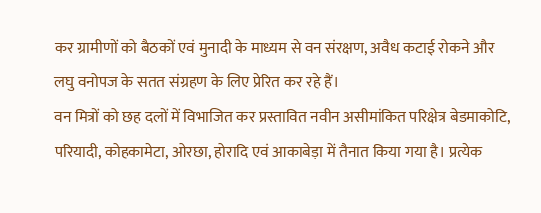कर ग्रामीणों को बैठकों एवं मुनादी के माध्यम से वन संरक्षण, अवैध कटाई रोकने और लघु वनोपज के सतत संग्रहण के लिए प्रेरित कर रहे हैं।
वन मित्रों को छह दलों में विभाजित कर प्रस्तावित नवीन असीमांकित परिक्षेत्र बेडमाकोटि, परियादी, कोहकामेटा, ओरछा, होरादि एवं आकाबेड़ा में तैनात किया गया है। प्रत्येक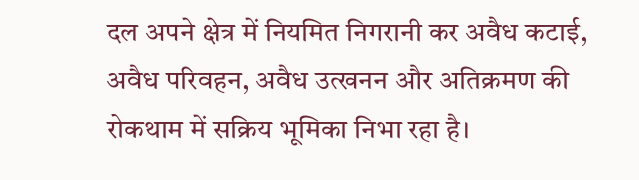दल अपने क्षेत्र में नियमित निगरानी कर अवैध कटाई, अवैध परिवहन, अवैध उत्खनन और अतिक्रमण की रोकथाम में सक्रिय भूमिका निभा रहा है।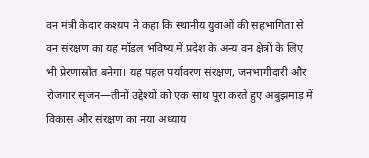वन मंत्री केदार कश्यप ने कहा कि स्थानीय युवाओं की सहभागिता से वन संरक्षण का यह मॉडल भविष्य में प्रदेश के अन्य वन क्षेत्रों के लिए भी प्रेरणास्रोत बनेगा। यह पहल पर्यावरण संरक्षण, जनभागीदारी और रोजगार सृजन—तीनों उद्देश्यों को एक साथ पूरा करते हुए अबुझमाड़ में विकास और संरक्षण का नया अध्याय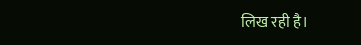लिख रही है।